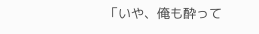「いや、俺も酔って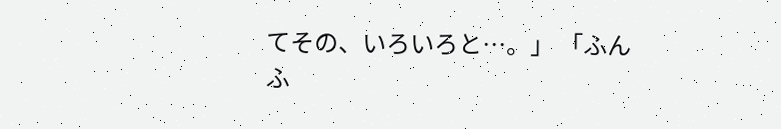てその、いろいろと…。」 「ふんふ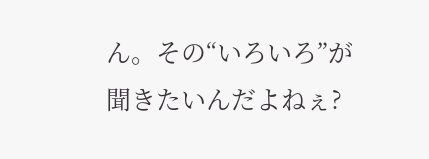ん。その“いろいろ”が聞きたいんだよねぇ?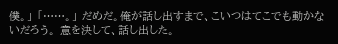僕。」 「……。」 だめだ。俺が話し出すまで、こいつはてこでも動かないだろう。 意を決して、話し出した。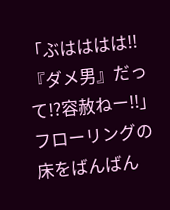「ぶはははは!!『ダメ男』だって!?容赦ねー!!」 フローリングの床をばんばん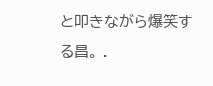と叩きながら爆笑する昌。 .